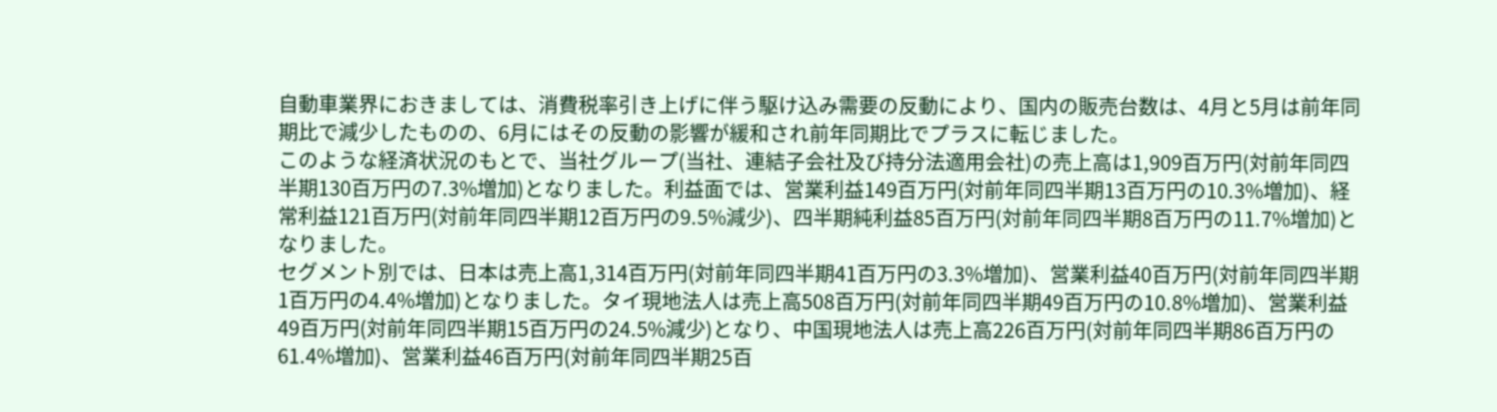自動車業界におきましては、消費税率引き上げに伴う駆け込み需要の反動により、国内の販売台数は、4月と5月は前年同期比で減少したものの、6月にはその反動の影響が緩和され前年同期比でプラスに転じました。
このような経済状況のもとで、当社グループ(当社、連結子会社及び持分法適用会社)の売上高は1,909百万円(対前年同四半期130百万円の7.3%増加)となりました。利益面では、営業利益149百万円(対前年同四半期13百万円の10.3%増加)、経常利益121百万円(対前年同四半期12百万円の9.5%減少)、四半期純利益85百万円(対前年同四半期8百万円の11.7%増加)となりました。
セグメント別では、日本は売上高1,314百万円(対前年同四半期41百万円の3.3%増加)、営業利益40百万円(対前年同四半期1百万円の4.4%増加)となりました。タイ現地法人は売上高508百万円(対前年同四半期49百万円の10.8%増加)、営業利益49百万円(対前年同四半期15百万円の24.5%減少)となり、中国現地法人は売上高226百万円(対前年同四半期86百万円の61.4%増加)、営業利益46百万円(対前年同四半期25百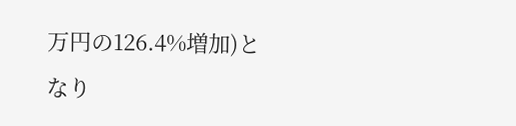万円の126.4%増加)となり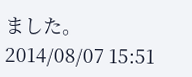ました。
2014/08/07 15:51